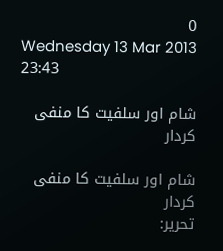0
Wednesday 13 Mar 2013 23:43

شام اور سلفیت کا منفی کردار

شام اور سلفیت کا منفی کردار
تحریر: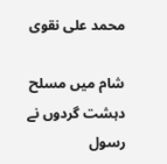محمد علی نقوی

شام میں مسلح دہشت گردوں نے رسول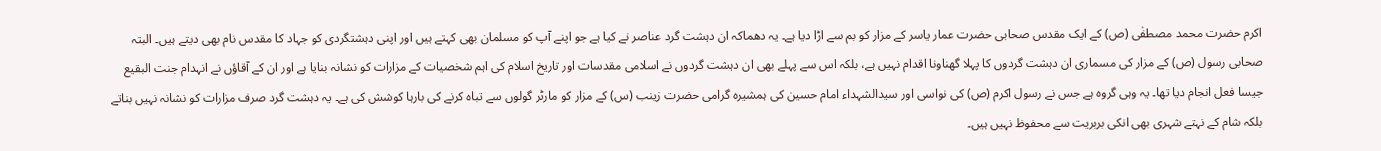اکرم حضرت محمد مصطفٰی (ص) کے ایک مقدس صحابی حضرت عمار یاسر کے مزار کو بم سے اڑا دیا ہے۔ یہ دھماکہ ان دہشت گرد عناصر نے کیا ہے جو اپنے آپ کو مسلمان بھی کہتے ہیں اور اپنی دہشتگردی کو جہاد کا مقدس نام بھی دیتے ہیں۔ البتہ صحابی رسول (ص) کے مزار کی مسماری ان دہشت گردوں کا پہلا گھناونا اقدام نہیں ہے، بلکہ اس سے پہلے بھی ان دہشت گردوں نے اسلامی مقدسات اور تاریخ اسلام کی اہم شخصیات کے مزارات کو نشانہ بنایا ہے اور ان کے آقاؤں نے انہدام جنت البقیع جیسا فعل انجام دیا تھا۔ یہ وہی گروہ ہے جس نے رسول اکرم (ص) کی نواسی اور سیدالشہداء امام حسین کی ہمشیرہ گرامی حضرت زينب (س) کے مزار کو مارٹر گولوں سے تباہ کرنے کی بارہا کوشش کی ہے۔ یہ دہشت گرد صرف مزارات کو نشانہ نہیں بناتے بلکہ شام کے نہتے شہری بھی انکی بربریت سے محفوظ نہیں ہیں۔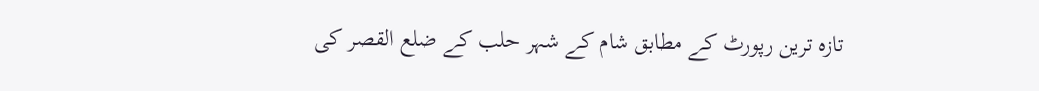تازہ ترین رپورٹ کے مطابق شام کے شہر حلب کے ضلع القصر کی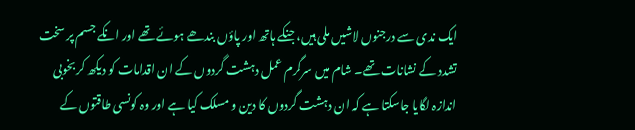ایک ندی سے درجنوں لاشیں ملی ہیں، جنکے ہاتھ اور پاؤں بندھے ہوئے تھے اور انکے جسم پر سخت تشدد کے نشانات تھے۔ شام میں سرگرم عمل دہشت گردوں کے ان اقدامات کو دیکھ کر بخوبی اندازہ لگایا جاسکتا ہے کہ ان دہشت گردوں کا دین و مسلک کیا ہے اور وہ کونسی طاقتوں کے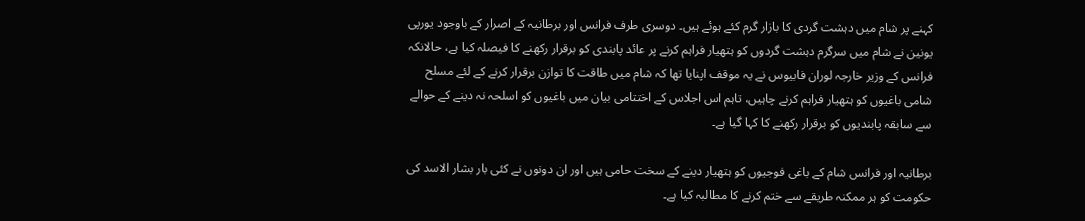کہنے پر شام میں دہشت گردی کا بازار گرم کئے ہوئے ہیں۔ دوسری طرف فرانس اور برطانیہ کے اصرار کے باوجود یورپی یونین نے شام میں سرگرم دہشت گردوں کو ہتھیار فراہم کرنے پر عائد پابندی کو برقرار رکھنے کا فیصلہ کیا ہے، حالانکہ فرانس کے وزير خارجہ لوران فابیوس نے یہ موقف اپنایا تھا کہ شام میں طاقت کا توازن برقرار کرنے کے لئے مسلح شامی باغیوں کو ہتھیار فراہم کرنے چاہیں، تاہم اس اجلاس کے اختتامی بیان میں باغیوں کو اسلحہ نہ دینے کے حوالے سے سابقہ پابندیوں کو برقرار رکھنے کا کہا گیا ہے۔

برطانیہ اور فرانس شام کے باغی فوجیوں کو ہتھیار دینے کے سخت حامی ہیں اور ان دونوں نے کئی بار بشار الاسد کی حکومت کو ہر ممکنہ طریقے سے ختم کرنے کا مطالبہ کیا ہے۔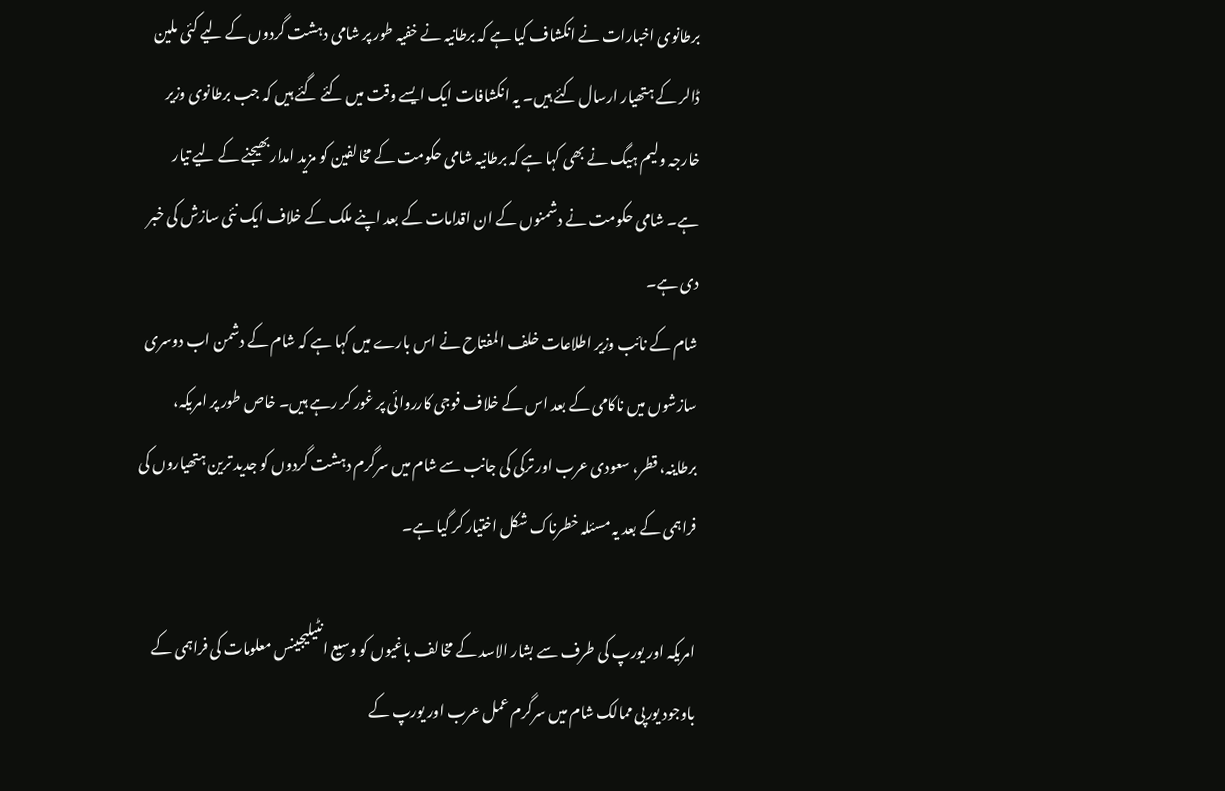برطانوی اخبارات نے انکشاف کیا ہے کہ برطانیہ نے خفیہ طور پر شامی دہشت گردوں کے لیے کئی ملین ڈالر کے ہتھیار ارسال کئے ہیں۔ یہ انکشافات ایک ایسے وقت میں کئے گئے ہیں کہ جب برطانوی وزیر خارجہ ولیم ہیگ نے بھی کہا ہے کہ برطانیہ شامی حکومت کے مخالفین کو مزید امدار بھیجنے کے لیے تیار ہے۔ شامی حکومت نے دشمنوں کے ان اقدامات کے بعد اپنے ملک کے خلاف ایک نئی سازش کی خبر دی ہے۔
شام کے نائب وزیر اطلاعات خلف المفتاح نے اس بارے میں کہا ہے کہ شام کے دشمن اب دوسری سازشوں میں ناکامی کے بعد اس کے خلاف فوجی کارروائی پر غور کر رہے ہیں۔ خاص طور پر امریکہ، برطاینہ، قطر، سعودی عرب اور ترکی کی جانب سے شام میں سرگرم دہشت گردوں کو جدید ترین ہتھیاروں کی فراہمی کے بعد یہ مسئلہ خطرناک شکل اختیار کر گيا ہے۔

امریکہ اور یورپ کی طرف سے بشار الاسد کے مخالف باغیوں کو وسیع انٹیلیجینس معلومات کی فراہمی کے باوجود یورپی ممالک شام میں سرگرم عمل عرب اور یورپ کے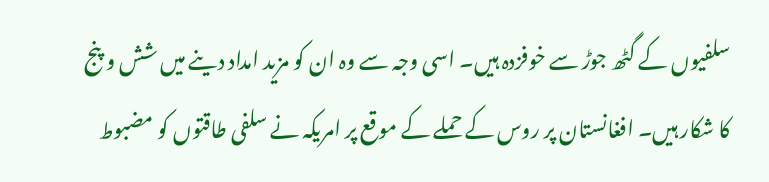سلفیوں کے گٹھ جوڑ سے خوفزدہ ہیں۔ اسی وجہ سے وہ ان کو مزید امداد دینے میں شش و پنج کا شکار ہیں۔ افغانستان پر روس کے حملے کے موقع پر امریکہ نے سلفی طاقتوں کو مضبوط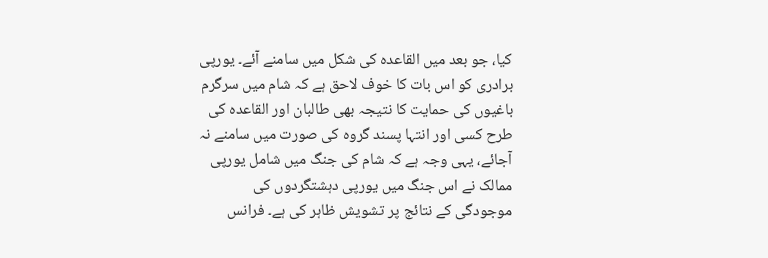کیا، جو بعد میں القاعدہ کی شکل میں سامنے آئے۔ یورپی برادری کو اس بات کا خوف لاحق ہے کہ شام میں سرگرم باغیوں کی حمایت کا نتیجہ بھی طالبان اور القاعدہ کی طرح کسی اور انتہا پسند گروہ کی صورت میں سامنے نہ آجائے، یہی وجہ ہے کہ شام کی جنگ میں شامل یورپی ممالک نے اس جنگ میں یورپی دہشتگردوں کی موجودگی کے نتائج پر تشویش ظاہر کی ہے۔ فرانس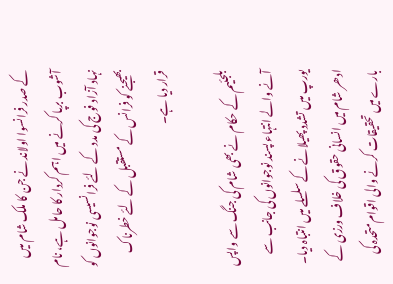کے صدر فرانسوا اولاند نے جن کا ملک شام میں آشوب برپا کرنے میں اہم کردار کا حامل ہے، نام نہاد آزاد فوج کی مدد کے لئے فرانسیسی نوجوانوں کو بھیجنے کو فرانس کے مستقبل کے لئے خطرناک قرار دیا ہے۔

بلجئیم کے حکام نے بھی شام کی جنگ سے واپس آنے والے انتہاء پسند نوجوانوں کی جانب سے یورپ میں تشدد پھیلانے کے سلسلے میں انتباہ دیا۔ ادھر شام میں انسانی حقوق کی خلاف ورزی کے بارے میں تحقیقات کرنے والی اقوام متحدہ کی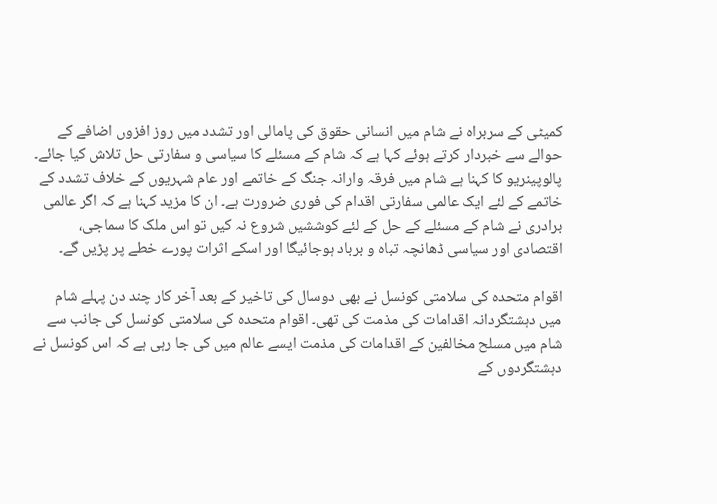کمیٹی کے سربراہ نے شام میں انسانی حقوق کی پامالی اور تشدد میں روز افزوں اضافے کے حوالے سے خبردار کرتے ہوئے کہا ہے کہ شام کے مسئلے کا سیاسی و سفارتی حل تلاش کیا جائے۔ پالوپینریو کا کہنا ہے شام میں فرقہ وارانہ جنگ کے خاتمے اور عام شہریوں کے خلاف تشدد کے خاتمے کے لئے ایک عالمی سفارتی اقدام کی فوری ضرورت ہے۔ ان کا مزيد کہنا ہے کہ اگر عالمی برادری نے شام کے مسئلے کے حل کے لئے کوششیں شروع نہ کیں تو اس ملک کا سماجی، اقتصادی اور سیاسی ڈھانچہ تباہ و برباد ہوجائیگا اور اسکے اثرات پورے خطے پر پڑیں گے۔

اقوام متحدہ کی سلامتی کونسل نے بھی دوسال کی تاخیر کے بعد آخر کار چند دن پہلے شام میں دہشتگردانہ اقدامات کی مذمت کی تھی۔ اقوام متحدہ کی سلامتی کونسل کی جانب سے شام میں مسلح مخالفین کے اقدامات کی مذمت ایسے عالم میں کی جا رہی ہے کہ اس کونسل نے دہشتگردوں کے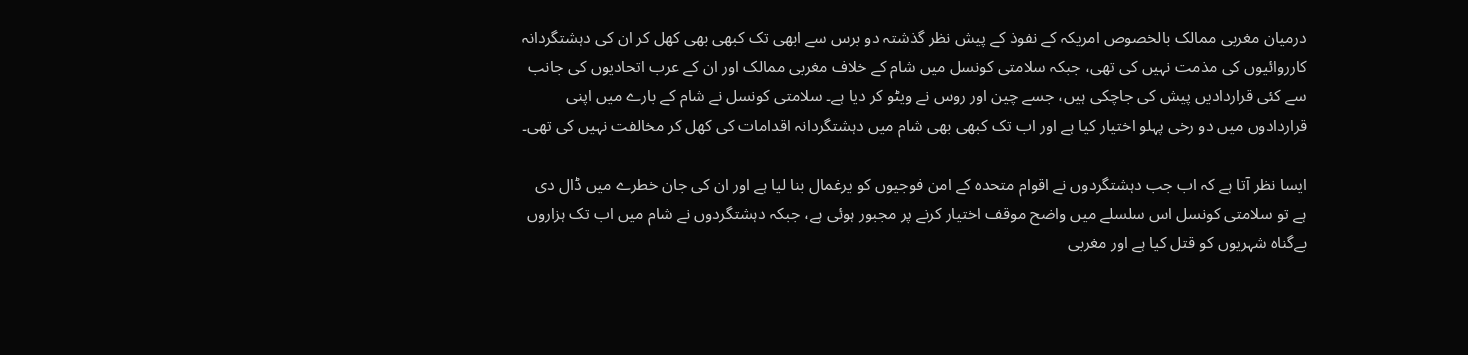درمیان مغربی ممالک بالخصوص امریکہ کے نفوذ کے پیش نظر گذشتہ دو برس سے ابھی تک کبھی بھی کھل کر ان کی دہشتگردانہ کارروائیوں کی مذمت نہيں کی تھی، جبکہ سلامتی کونسل میں شام کے خلاف مغربی ممالک اور ان کے عرب اتحادیوں کی جانب سے کئی قراردادیں پیش کی جاچکی ہيں، جسے چین اور روس نے ویٹو کر دیا ہے۔ سلامتی کونسل نے شام کے بارے میں اپنی قراردادوں میں دو رخی پہلو اختیار کیا ہے اور اب تک کبھی بھی شام میں دہشتگردانہ اقدامات کی کھل کر مخالفت نہيں کی تھی۔

ایسا نظر آتا ہے کہ اب جب دہشتگردوں نے اقوام متحدہ کے امن فوجیوں کو یرغمال بنا لیا ہے اور ان کی جان خطرے میں ڈال دی ہے تو سلامتی کونسل اس سلسلے میں واضح موقف اختیار کرنے پر مجبور ہوئی ہے، جبکہ دہشتگردوں نے شام میں اب تک ہزاروں بےگناہ شہریوں کو قتل کیا ہے اور مغربی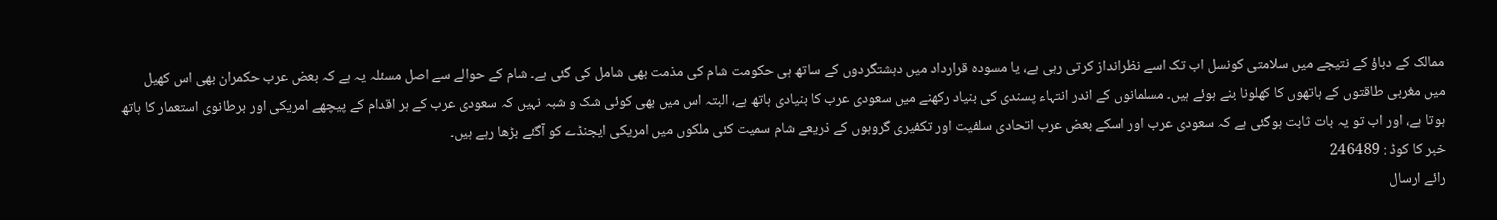ممالک کے دباؤ کے نتیجے میں سلامتی کونسل اب تک اسے نظرانداز کرتی رہی ہے، یا مسودہ قرارداد میں دہشتگردوں کے ساتھ ہی حکومت شام کی مذمت بھی شامل کی گئی ہے۔ شام کے حوالے سے اصل مسئلہ یہ ہے کہ بعض عرب حکمران بھی اس کھیل میں مغربی طاقتوں کے ہاتھوں کا کھلونا بنے ہوئے ہیں۔ مسلمانوں کے اندر انتہاء پسندی کی بنیاد رکھنے میں سعودی عرب کا بنیادی ہاتھ ہے، البتہ اس میں بھی کوئی شک و شبہ نہیں کہ سعودی عرب کے ہر اقدام کے پیچھے امریکی اور برطانوی استعمار کا ہاتھ ہوتا ہے، اور اب تو یہ بات ثابت ہوگئی ہے کہ سعودی عرب اور اسکے بعض عرب اتحادی سلفیت اور تکفیری گروہوں کے ذریعے شام سمیت کئی ملکوں میں امریکی ایجنڈے کو آگئے بڑھا رہے ہیں۔
خبر کا کوڈ : 246489
رائے ارسال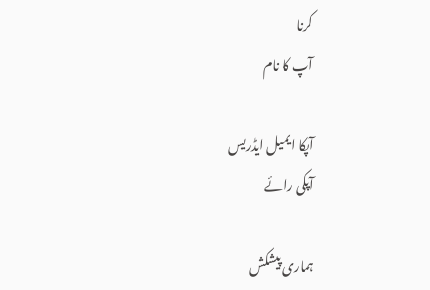کرنا
آپ کا نام

آپکا ایمیل ایڈریس
آپکی رائے

ہماری پیشکش